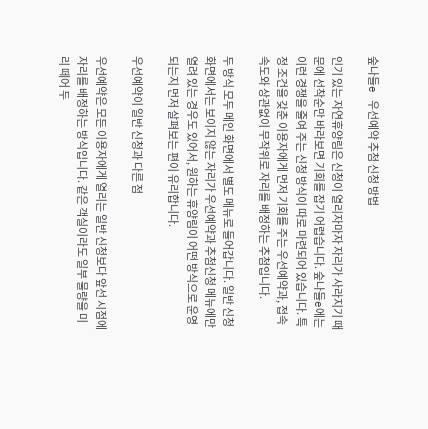숲나들e 우선예약 추첨 신청 방법

인기 있는 자연휴양림은 신청이 열리자마자 자리가 사라지기 때문에 선착순만 바라보면 기회를 잡기 어렵습니다. 숲나들e에는 이런 경쟁을 줄여 주는 신청 방식이 따로 마련되어 있습니다. 특정 조건을 갖춘 이용자에게 먼저 기회를 주는 우선예약과, 접속 속도와 상관없이 무작위로 자리를 배정하는 추첨입니다.

두 방식 모두 메인 화면에서 별도 메뉴로 들어갑니다. 일반 신청 화면에서는 보이지 않는 자리가 우선예약과 추첨신청 메뉴에만 열려 있는 경우도 있어서, 원하는 휴양림이 어떤 방식으로 운영되는지 먼저 살펴보는 편이 유리합니다.

우선예약이 일반 신청과 다른 점

우선예약은 모든 이용자에게 열리는 일반 신청보다 앞선 시점에 자리를 배정하는 방식입니다. 같은 객실이라도 일부 물량을 미리 떼어 두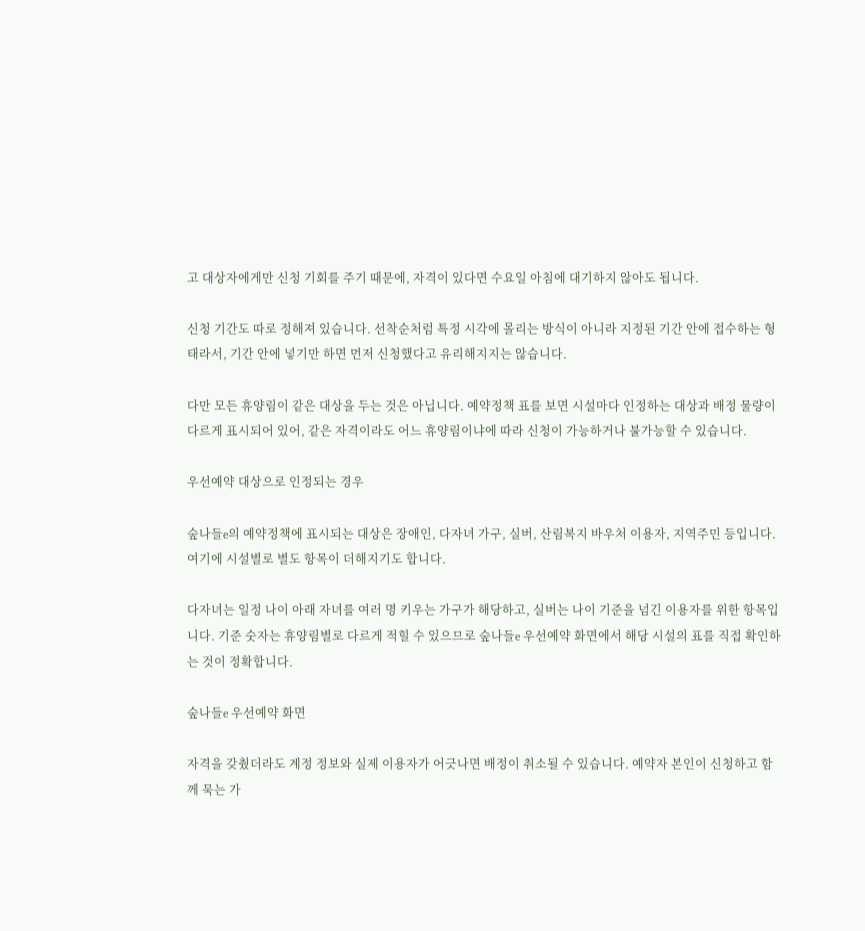고 대상자에게만 신청 기회를 주기 때문에, 자격이 있다면 수요일 아침에 대기하지 않아도 됩니다.

신청 기간도 따로 정해져 있습니다. 선착순처럼 특정 시각에 몰리는 방식이 아니라 지정된 기간 안에 접수하는 형태라서, 기간 안에 넣기만 하면 먼저 신청했다고 유리해지지는 않습니다.

다만 모든 휴양림이 같은 대상을 두는 것은 아닙니다. 예약정책 표를 보면 시설마다 인정하는 대상과 배정 물량이 다르게 표시되어 있어, 같은 자격이라도 어느 휴양림이냐에 따라 신청이 가능하거나 불가능할 수 있습니다.

우선예약 대상으로 인정되는 경우

숲나들e의 예약정책에 표시되는 대상은 장애인, 다자녀 가구, 실버, 산림복지 바우처 이용자, 지역주민 등입니다. 여기에 시설별로 별도 항목이 더해지기도 합니다.

다자녀는 일정 나이 아래 자녀를 여러 명 키우는 가구가 해당하고, 실버는 나이 기준을 넘긴 이용자를 위한 항목입니다. 기준 숫자는 휴양림별로 다르게 적힐 수 있으므로 숲나들e 우선예약 화면에서 해당 시설의 표를 직접 확인하는 것이 정확합니다.

숲나들e 우선예약 화면

자격을 갖췄더라도 계정 정보와 실제 이용자가 어긋나면 배정이 취소될 수 있습니다. 예약자 본인이 신청하고 함께 묵는 가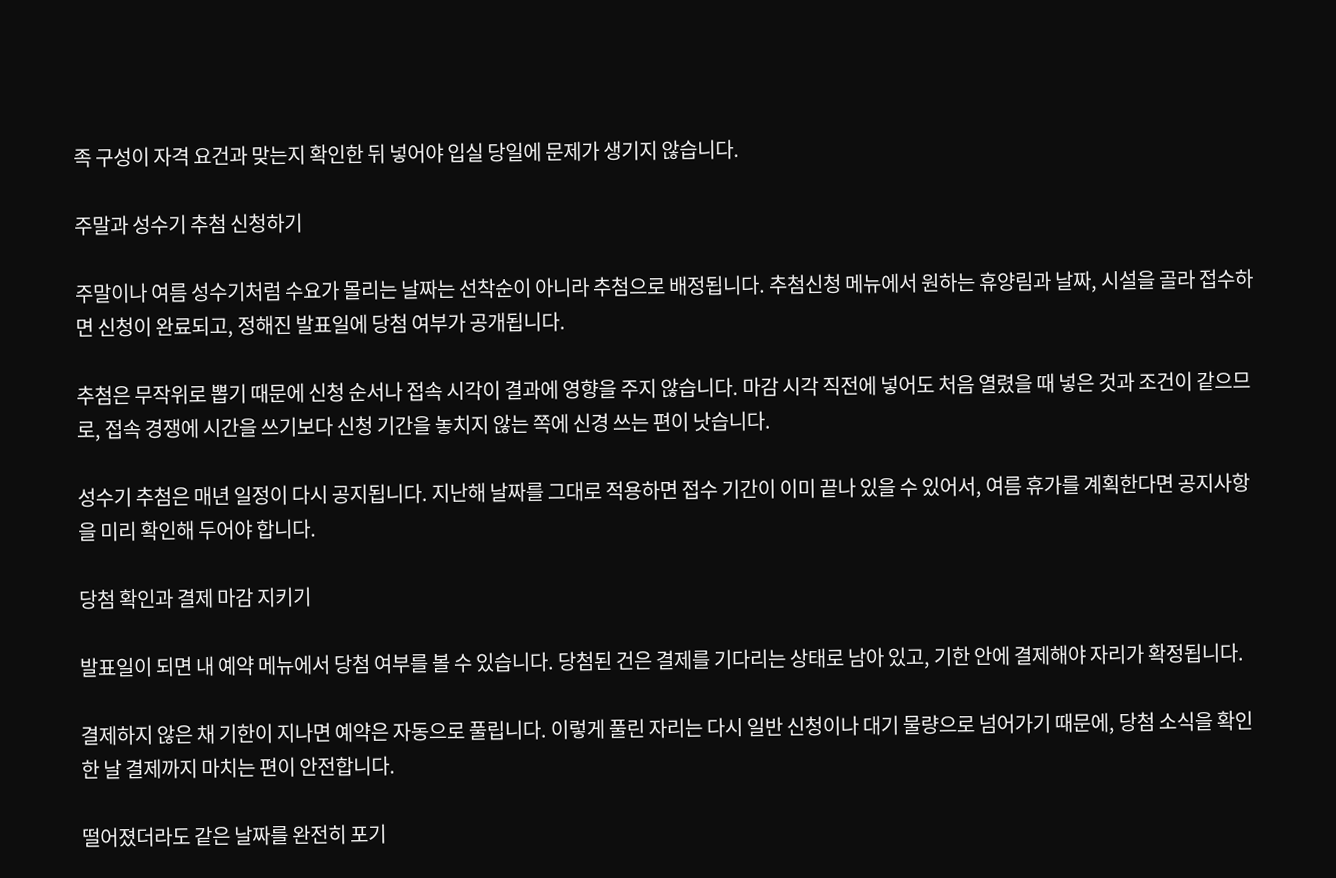족 구성이 자격 요건과 맞는지 확인한 뒤 넣어야 입실 당일에 문제가 생기지 않습니다.

주말과 성수기 추첨 신청하기

주말이나 여름 성수기처럼 수요가 몰리는 날짜는 선착순이 아니라 추첨으로 배정됩니다. 추첨신청 메뉴에서 원하는 휴양림과 날짜, 시설을 골라 접수하면 신청이 완료되고, 정해진 발표일에 당첨 여부가 공개됩니다.

추첨은 무작위로 뽑기 때문에 신청 순서나 접속 시각이 결과에 영향을 주지 않습니다. 마감 시각 직전에 넣어도 처음 열렸을 때 넣은 것과 조건이 같으므로, 접속 경쟁에 시간을 쓰기보다 신청 기간을 놓치지 않는 쪽에 신경 쓰는 편이 낫습니다.

성수기 추첨은 매년 일정이 다시 공지됩니다. 지난해 날짜를 그대로 적용하면 접수 기간이 이미 끝나 있을 수 있어서, 여름 휴가를 계획한다면 공지사항을 미리 확인해 두어야 합니다.

당첨 확인과 결제 마감 지키기

발표일이 되면 내 예약 메뉴에서 당첨 여부를 볼 수 있습니다. 당첨된 건은 결제를 기다리는 상태로 남아 있고, 기한 안에 결제해야 자리가 확정됩니다.

결제하지 않은 채 기한이 지나면 예약은 자동으로 풀립니다. 이렇게 풀린 자리는 다시 일반 신청이나 대기 물량으로 넘어가기 때문에, 당첨 소식을 확인한 날 결제까지 마치는 편이 안전합니다.

떨어졌더라도 같은 날짜를 완전히 포기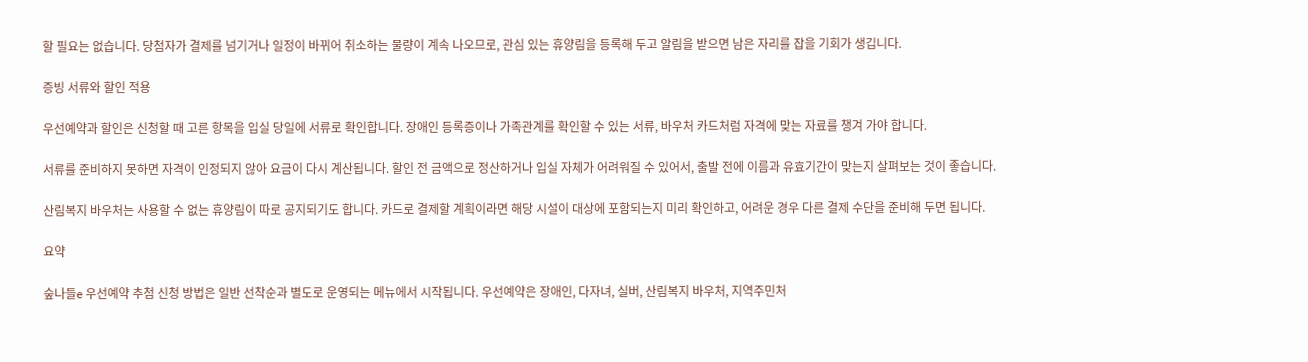할 필요는 없습니다. 당첨자가 결제를 넘기거나 일정이 바뀌어 취소하는 물량이 계속 나오므로, 관심 있는 휴양림을 등록해 두고 알림을 받으면 남은 자리를 잡을 기회가 생깁니다.

증빙 서류와 할인 적용

우선예약과 할인은 신청할 때 고른 항목을 입실 당일에 서류로 확인합니다. 장애인 등록증이나 가족관계를 확인할 수 있는 서류, 바우처 카드처럼 자격에 맞는 자료를 챙겨 가야 합니다.

서류를 준비하지 못하면 자격이 인정되지 않아 요금이 다시 계산됩니다. 할인 전 금액으로 정산하거나 입실 자체가 어려워질 수 있어서, 출발 전에 이름과 유효기간이 맞는지 살펴보는 것이 좋습니다.

산림복지 바우처는 사용할 수 없는 휴양림이 따로 공지되기도 합니다. 카드로 결제할 계획이라면 해당 시설이 대상에 포함되는지 미리 확인하고, 어려운 경우 다른 결제 수단을 준비해 두면 됩니다.

요약

숲나들e 우선예약 추첨 신청 방법은 일반 선착순과 별도로 운영되는 메뉴에서 시작됩니다. 우선예약은 장애인, 다자녀, 실버, 산림복지 바우처, 지역주민처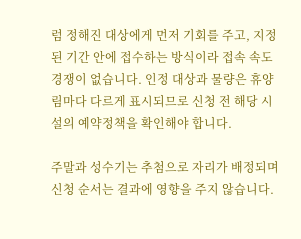럼 정해진 대상에게 먼저 기회를 주고, 지정된 기간 안에 접수하는 방식이라 접속 속도 경쟁이 없습니다. 인정 대상과 물량은 휴양림마다 다르게 표시되므로 신청 전 해당 시설의 예약정책을 확인해야 합니다.

주말과 성수기는 추첨으로 자리가 배정되며 신청 순서는 결과에 영향을 주지 않습니다.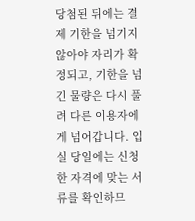당첨된 뒤에는 결제 기한을 넘기지 않아야 자리가 확정되고, 기한을 넘긴 물량은 다시 풀려 다른 이용자에게 넘어갑니다. 입실 당일에는 신청한 자격에 맞는 서류를 확인하므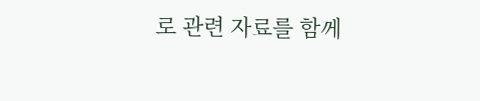로 관련 자료를 함께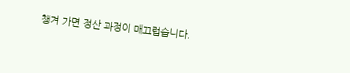챙겨 가면 정산 과정이 매끄럽습니다.